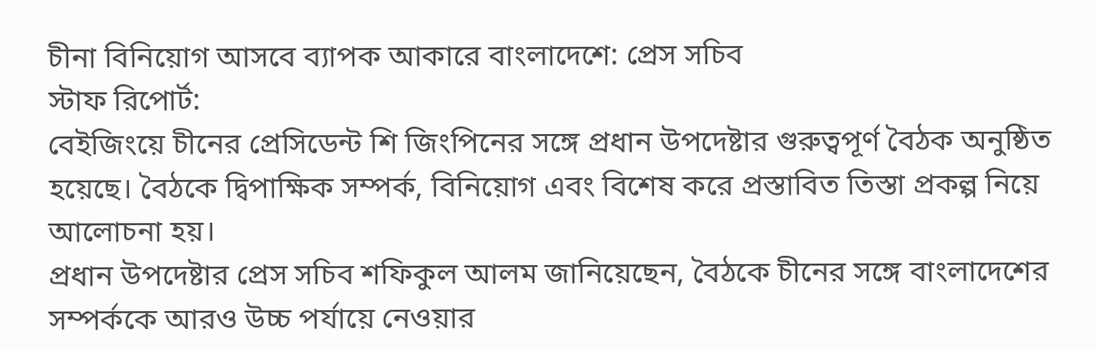চীনা বিনিয়োগ আসবে ব্যাপক আকারে বাংলাদেশে: প্রেস সচিব
স্টাফ রিপোর্ট:
বেইজিংয়ে চীনের প্রেসিডেন্ট শি জিংপিনের সঙ্গে প্রধান উপদেষ্টার গুরুত্বপূর্ণ বৈঠক অনুষ্ঠিত হয়েছে। বৈঠকে দ্বিপাক্ষিক সম্পর্ক, বিনিয়োগ এবং বিশেষ করে প্রস্তাবিত তিস্তা প্রকল্প নিয়ে আলোচনা হয়।
প্রধান উপদেষ্টার প্রেস সচিব শফিকুল আলম জানিয়েছেন, বৈঠকে চীনের সঙ্গে বাংলাদেশের সম্পর্ককে আরও উচ্চ পর্যায়ে নেওয়ার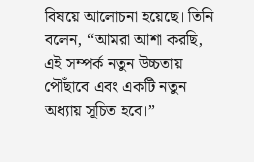বিষয়ে আলোচনা হয়েছে। তিনি বলেন, “আমরা আশা করছি, এই সম্পর্ক নতুন উচ্চতায় পৌঁছাবে এবং একটি নতুন অধ্যায় সূচিত হবে।”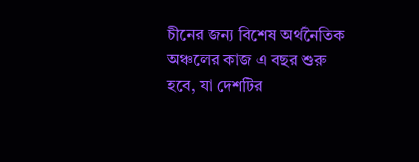চীনের জন্য বিশেষ অর্থনৈতিক অঞ্চলের কাজ এ বছর শুরু হবে, যা দেশটির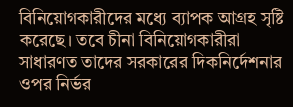বিনিয়োগকারীদের মধ্যে ব্যাপক আগ্রহ সৃষ্টি করেছে। তবে চীনা বিনিয়োগকারীরা সাধারণত তাদের সরকারের দিকনির্দেশনার ওপর নির্ভর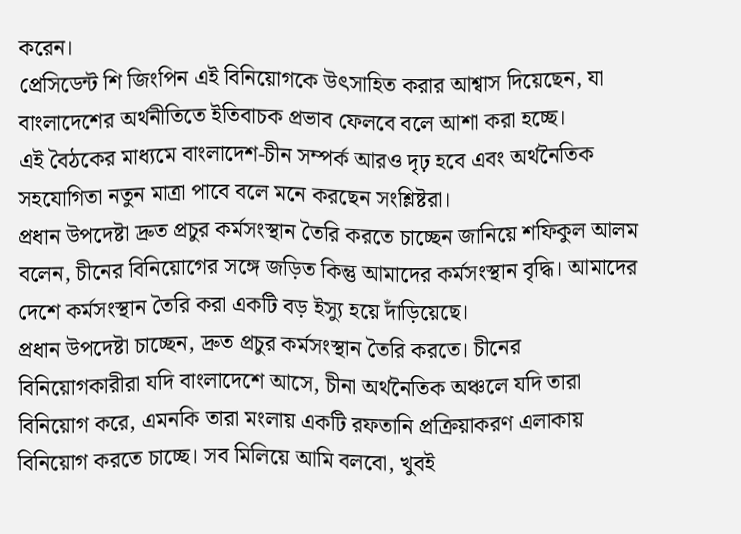করেন।
প্রেসিডেন্ট শি জিংপিন এই বিনিয়োগকে উৎসাহিত করার আশ্বাস দিয়েছেন, যা বাংলাদেশের অর্থনীতিতে ইতিবাচক প্রভাব ফেলবে বলে আশা করা হচ্ছে।
এই বৈঠকের মাধ্যমে বাংলাদেশ-চীন সম্পর্ক আরও দৃঢ় হবে এবং অর্থনৈতিক সহযোগিতা নতুন মাত্রা পাবে বলে মনে করছেন সংশ্লিষ্টরা।
প্রধান উপদেষ্টা দ্রুত প্রচুর কর্মসংস্থান তৈরি করতে চাচ্ছেন জানিয়ে শফিকুল আলম বলেন, চীনের বিনিয়োগের সঙ্গে জড়িত কিন্তু আমাদের কর্মসংস্থান বৃদ্ধি। আমাদের দেশে কর্মসংস্থান তৈরি করা একটি বড় ইস্যু হয়ে দাঁড়িয়েছে।
প্রধান উপদেষ্টা চাচ্ছেন, দ্রুত প্রচুর কর্মসংস্থান তৈরি করতে। চীনের বিনিয়োগকারীরা যদি বাংলাদেশে আসে, চীনা অর্থনৈতিক অঞ্চলে যদি তারা বিনিয়োগ করে, এমনকি তারা মংলায় একটি রফতানি প্রক্রিয়াকরণ এলাকায় বিনিয়োগ করতে চাচ্ছে। সব মিলিয়ে আমি বলবো, খুবই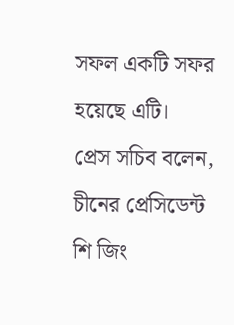সফল একটি সফর হয়েছে এটি।
প্রেস সচিব বলেন, চীনের প্রেসিডেন্ট শি জিং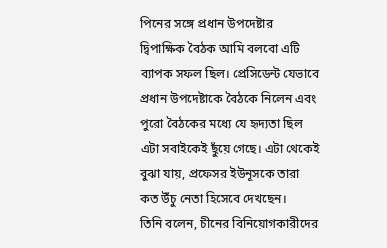পিনের সঙ্গে প্রধান উপদেষ্টার দ্বিপাক্ষিক বৈঠক আমি বলবো এটি ব্যাপক সফল ছিল। প্রেসিডেন্ট যেভাবে প্রধান উপদেষ্টাকে বৈঠকে নিলেন এবং পুরো বৈঠকের মধ্যে যে হৃদ্যতা ছিল এটা সবাইকেই ছুঁয়ে গেছে। এটা থেকেই বুঝা যায়, প্রফেসর ইউনূসকে তারা কত উঁচু নেতা হিসেবে দেখছেন।
তিনি বলেন, চীনের বিনিয়োগকারীদের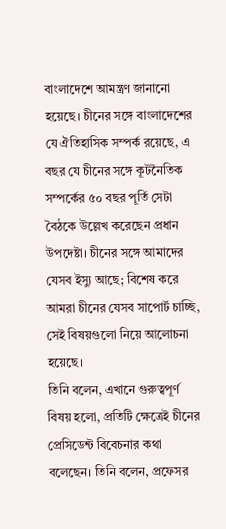বাংলাদেশে আমন্ত্রণ জানানো হয়েছে। চীনের সঙ্গে বাংলাদেশের যে ঐতিহাসিক সম্পর্ক রয়েছে, এ বছর যে চীনের সঙ্গে কূটনৈতিক সম্পর্কের ৫০ বছর পূর্তি সেটা বৈঠকে উল্লেখ করেছেন প্রধান উপদেষ্টা। চীনের সঙ্গে আমাদের যেসব ইস্যু আছে; বিশেষ করে আমরা চীনের যেসব সাপোর্ট চাচ্ছি, সেই বিষয়গুলো নিয়ে আলোচনা হয়েছে।
তিনি বলেন, এখানে গুরুত্বপূর্ণ বিষয় হলো, প্রতিটি ক্ষেত্রেই চীনের প্রেসিডেন্ট বিবেচনার কথা বলেছেন। তিনি বলেন, প্রফেসর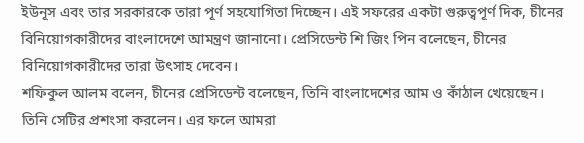ইউনূস এবং তার সরকারকে তারা পূর্ণ সহযোগিতা দিচ্ছেন। এই সফরের একটা গুরুত্বপূর্ণ দিক, চীনের বিনিয়োগকারীদের বাংলাদেশে আমন্ত্রণ জানানো। প্রেসিডেন্ট শি জিং পিন বলেছেন, চীনের বিনিয়োগকারীদের তারা উৎসাহ দেবেন।
শফিকুল আলম বলেন, চীনের প্রেসিডেন্ট বলেছেন, তিনি বাংলাদেশের আম ও কাঁঠাল খেয়েছেন। তিনি সেটির প্রশংসা করলেন। এর ফলে আমরা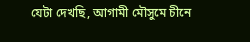যেটা দেখছি, আগামী মৌসুমে চীনে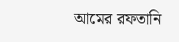আমের রফতানি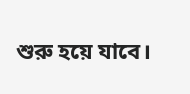শুরু হয়ে যাবে।